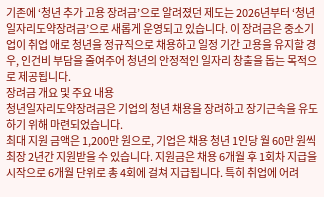기존에 ‘청년 추가 고용 장려금’으로 알려졌던 제도는 2026년부터 ‘청년일자리도약장려금’으로 새롭게 운영되고 있습니다. 이 장려금은 중소기업이 취업 애로 청년을 정규직으로 채용하고 일정 기간 고용을 유지할 경우, 인건비 부담을 줄여주어 청년의 안정적인 일자리 창출을 돕는 목적으로 제공됩니다.
장려금 개요 및 주요 내용
청년일자리도약장려금은 기업의 청년 채용을 장려하고 장기근속을 유도하기 위해 마련되었습니다.
최대 지원 금액은 1,200만 원으로, 기업은 채용 청년 1인당 월 60만 원씩 최장 2년간 지원받을 수 있습니다. 지원금은 채용 6개월 후 1회차 지급을 시작으로 6개월 단위로 총 4회에 걸쳐 지급됩니다. 특히 취업에 어려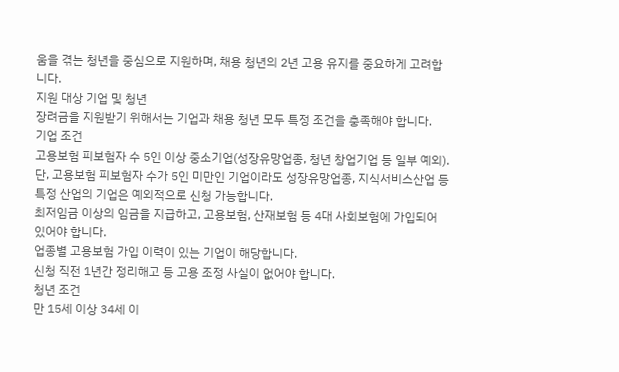움을 겪는 청년을 중심으로 지원하며, 채용 청년의 2년 고용 유지를 중요하게 고려합니다.
지원 대상 기업 및 청년
장려금을 지원받기 위해서는 기업과 채용 청년 모두 특정 조건을 충족해야 합니다.
기업 조건
고용보험 피보험자 수 5인 이상 중소기업(성장유망업종, 청년 창업기업 등 일부 예외). 단, 고용보험 피보험자 수가 5인 미만인 기업이라도 성장유망업종, 지식서비스산업 등 특정 산업의 기업은 예외적으로 신청 가능합니다.
최저임금 이상의 임금을 지급하고, 고용보험, 산재보험 등 4대 사회보험에 가입되어 있어야 합니다.
업종별 고용보험 가입 이력이 있는 기업이 해당합니다.
신청 직전 1년간 정리해고 등 고용 조정 사실이 없어야 합니다.
청년 조건
만 15세 이상 34세 이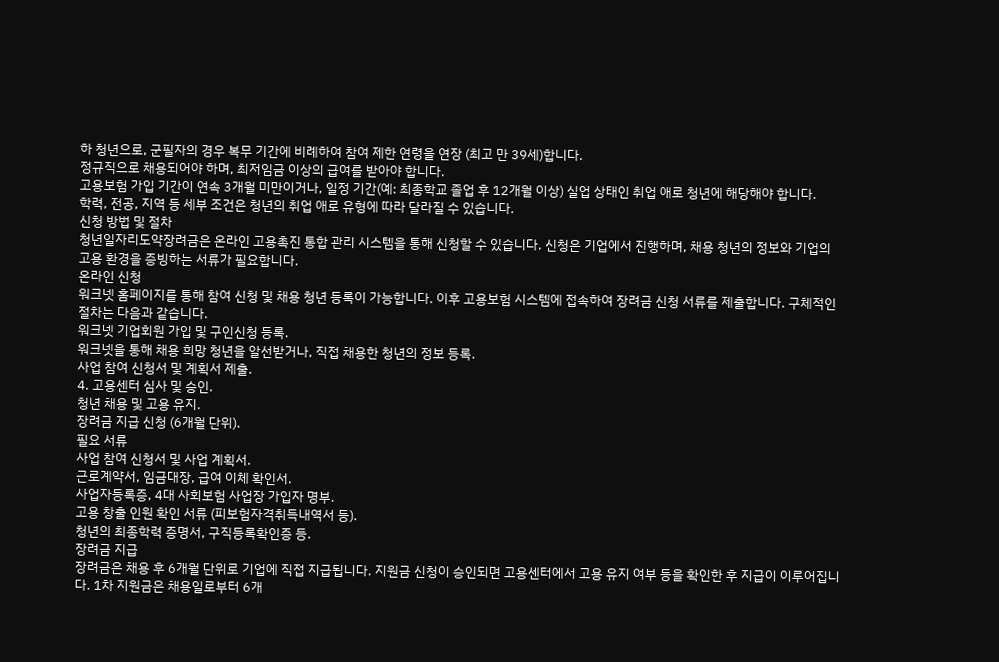하 청년으로, 군필자의 경우 복무 기간에 비례하여 참여 제한 연령을 연장 (최고 만 39세)합니다.
정규직으로 채용되어야 하며, 최저임금 이상의 급여를 받아야 합니다.
고용보험 가입 기간이 연속 3개월 미만이거나, 일정 기간(예: 최종학교 졸업 후 12개월 이상) 실업 상태인 취업 애로 청년에 해당해야 합니다.
학력, 전공, 지역 등 세부 조건은 청년의 취업 애로 유형에 따라 달라질 수 있습니다.
신청 방법 및 절차
청년일자리도약장려금은 온라인 고용촉진 통합 관리 시스템을 통해 신청할 수 있습니다. 신청은 기업에서 진행하며, 채용 청년의 정보와 기업의 고용 환경을 증빙하는 서류가 필요합니다.
온라인 신청
워크넷 홈페이지를 통해 참여 신청 및 채용 청년 등록이 가능합니다. 이후 고용보험 시스템에 접속하여 장려금 신청 서류를 제출합니다. 구체적인 절차는 다음과 같습니다.
워크넷 기업회원 가입 및 구인신청 등록.
워크넷을 통해 채용 희망 청년을 알선받거나, 직접 채용한 청년의 정보 등록.
사업 참여 신청서 및 계획서 제출.
4. 고용센터 심사 및 승인.
청년 채용 및 고용 유지.
장려금 지급 신청 (6개월 단위).
필요 서류
사업 참여 신청서 및 사업 계획서.
근로계약서, 임금대장, 급여 이체 확인서.
사업자등록증, 4대 사회보험 사업장 가입자 명부.
고용 창출 인원 확인 서류 (피보험자격취득내역서 등).
청년의 최종학력 증명서, 구직등록확인증 등.
장려금 지급
장려금은 채용 후 6개월 단위로 기업에 직접 지급됩니다. 지원금 신청이 승인되면 고용센터에서 고용 유지 여부 등을 확인한 후 지급이 이루어집니다. 1차 지원금은 채용일로부터 6개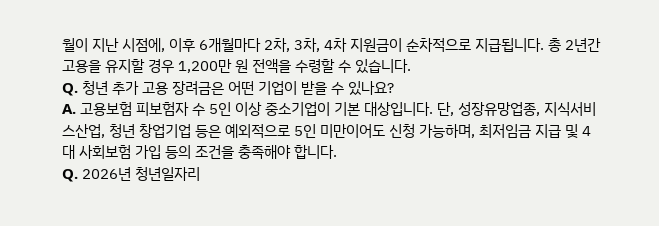월이 지난 시점에, 이후 6개월마다 2차, 3차, 4차 지원금이 순차적으로 지급됩니다. 총 2년간 고용을 유지할 경우 1,200만 원 전액을 수령할 수 있습니다.
Q. 청년 추가 고용 장려금은 어떤 기업이 받을 수 있나요?
A. 고용보험 피보험자 수 5인 이상 중소기업이 기본 대상입니다. 단, 성장유망업종, 지식서비스산업, 청년 창업기업 등은 예외적으로 5인 미만이어도 신청 가능하며, 최저임금 지급 및 4대 사회보험 가입 등의 조건을 충족해야 합니다.
Q. 2026년 청년일자리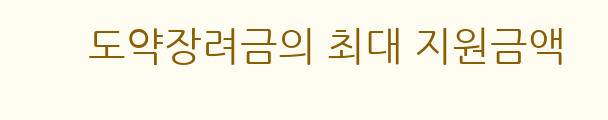도약장려금의 최대 지원금액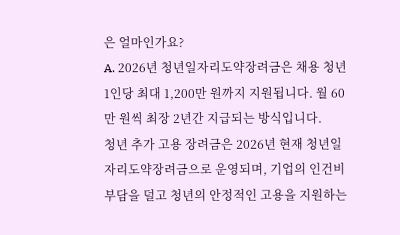은 얼마인가요?
A. 2026년 청년일자리도약장려금은 채용 청년 1인당 최대 1,200만 원까지 지원됩니다. 월 60만 원씩 최장 2년간 지급되는 방식입니다.
청년 추가 고용 장려금은 2026년 현재 청년일자리도약장려금으로 운영되며, 기업의 인건비 부담을 덜고 청년의 안정적인 고용을 지원하는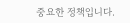중요한 정책입니다.